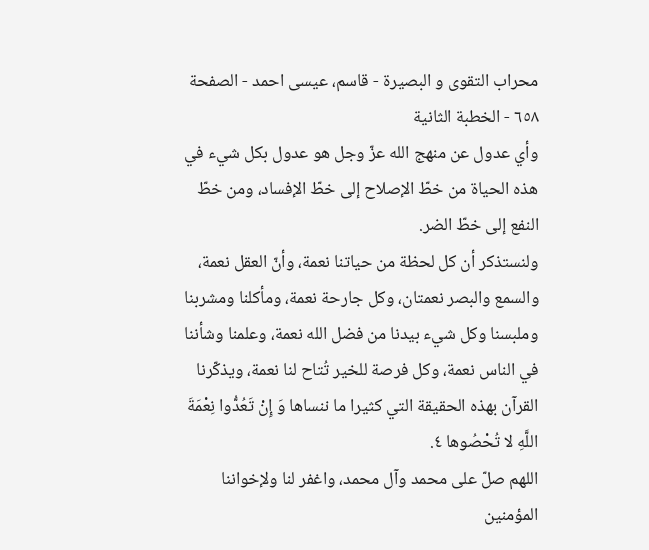محراب التقوى و البصيرة - قاسم، عيسى احمد - الصفحة ٦٥٨ - الخطبة الثانية
وأي عدول عن منهج الله عزّ وجل هو عدول بكل شيء في هذه الحياة من خطّ الإصلاح إلى خطّ الإفساد، ومن خطّ النفع إلى خطّ الضر.
ولنستذكر أن كل لحظة من حياتنا نعمة، وأنّ العقل نعمة، والسمع والبصر نعمتان، وكل جارحة نعمة، ومأكلنا ومشربنا وملبسنا وكل شيء بيدنا من فضل الله نعمة، وعلمنا وشأننا في الناس نعمة، وكل فرصة للخير تُتاح لنا نعمة، ويذكّرنا القرآن بهذه الحقيقة التي كثيرا ما ننساها وَ إِنْ تَعُدُّوا نِعْمَةَ اللَّهِ لا تُحْصُوها ٤.
اللهم صلّ على محمد وآل محمد، واغفر لنا ولإخواننا المؤمنين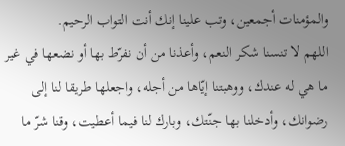والمؤمنات أجمعين، وتب علينا إنك أنت التواب الرحيم.
اللهم لا تنسنا شكر النعم، وأعذنا من أن نفرّط بها أو نضعها في غير ما هي له عندك، ووهبتنا إيّاها من أجله، واجعلها طريقا لنا إلى رضوانك، وأدخلنا بها جنّتك، وبارك لنا فيما أعطيت، وقنا شرّ ما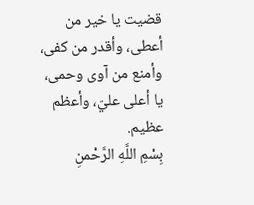قضيت يا خير من أعطى، وأقدر من كفى، وأمنع من آوى وحمى، يا أعلى عليّ، وأعظم عظيم.
بِسْمِ اللَّهِ الرَّحْمنِ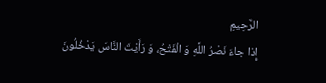الرَّحِيمِ
إِذا جاءَ نَصْرُ اللَّهِ وَ الْفَتْحُ، وَ رَأَيْتَ النَّاسَ يَدْخُلُونَ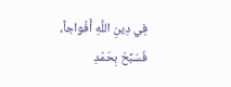فِي دِينِ اللَّهِ أَفْواجاً، فَسَبِّحْ بِحَمْدِ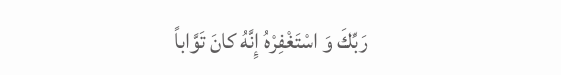رَبِّكَ وَ اسْتَغْفِرْهُ إِنَّهُ كانَ تَوَّاباً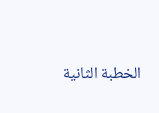الخطبة الثانية